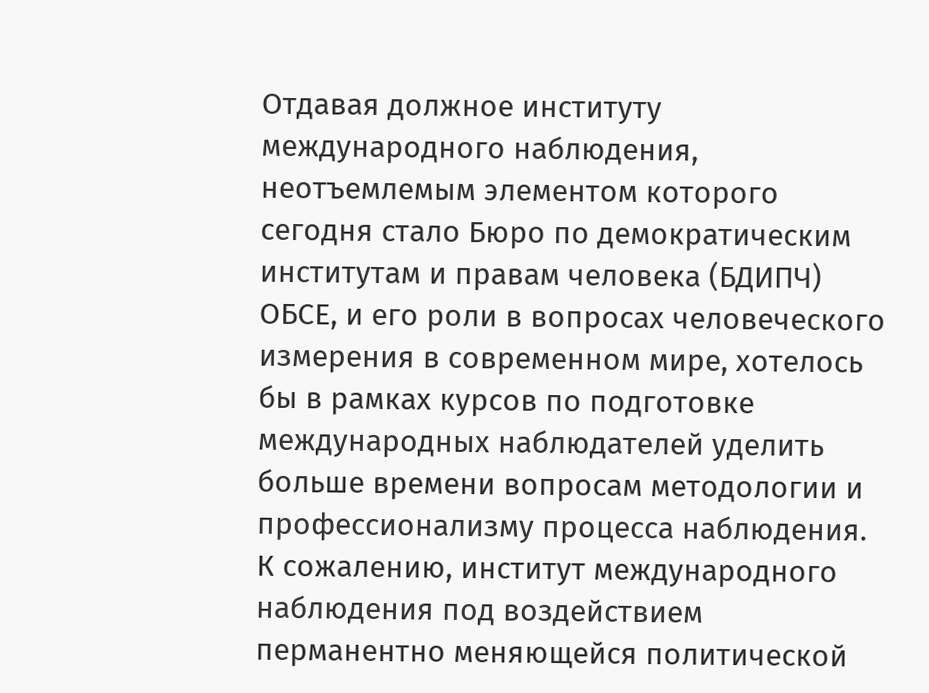Отдавая должное институту международного наблюдения, неотъемлемым элементом которого сегодня стало Бюро по демократическим институтам и правам человека (БДИПЧ) ОБСЕ, и его роли в вопросах человеческого измерения в современном мире, хотелось бы в рамках курсов по подготовке международных наблюдателей уделить больше времени вопросам методологии и профессионализму процесса наблюдения.
К сожалению, институт международного наблюдения под воздействием перманентно меняющейся политической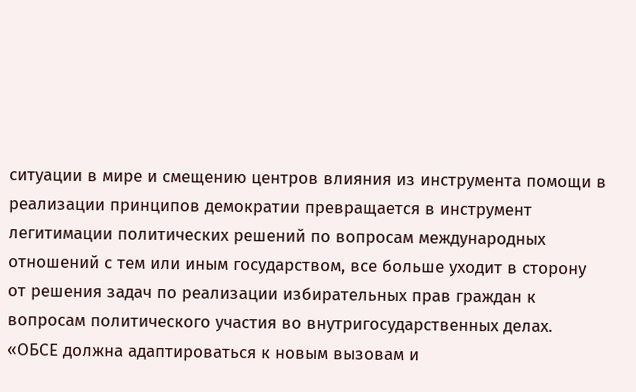ситуации в мире и смещению центров влияния из инструмента помощи в реализации принципов демократии превращается в инструмент легитимации политических решений по вопросам международных отношений с тем или иным государством, все больше уходит в сторону от решения задач по реализации избирательных прав граждан к вопросам политического участия во внутригосударственных делах.
«ОБСЕ должна адаптироваться к новым вызовам и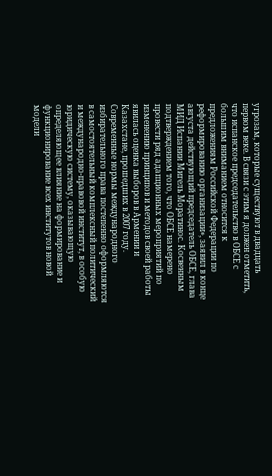угрозам, которые существуют в двадцать первом веке. В связи с этим я должен отметить, что испанское председательство в ОБСЕ с большим вниманием относится к предложениям Российской Федерации по реформированию организации», заявил в конце августа действующий председатель ОБСЕ, глава МИД Испании Мигель Моратинос. Косвенным подтверждением того, что ОБСЕ намерено провести ряд адапционных мероприятий по изменению принципов и методов своей работы явилась оценка выборов в Армении и Казахстане, прошедших в 2007 году.
Современные нормы международного избирательного права постепенно оформляются в самостоятельный комплексный политический и международно-правовой институт, в особую юридическую систему, оказывающую определяющее влияние на формирование и функционирование всех институтов новой модели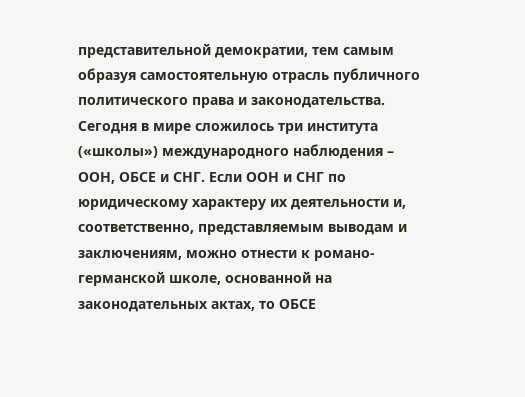представительной демократии, тем самым образуя самостоятельную отрасль публичного политического права и законодательства.
Сегодня в мире сложилось три института («школы») международного наблюдения – ООН, ОБСЕ и СНГ. Если ООН и СНГ по юридическому характеру их деятельности и, соответственно, представляемым выводам и заключениям, можно отнести к романо-германской школе, основанной на законодательных актах, то ОБСЕ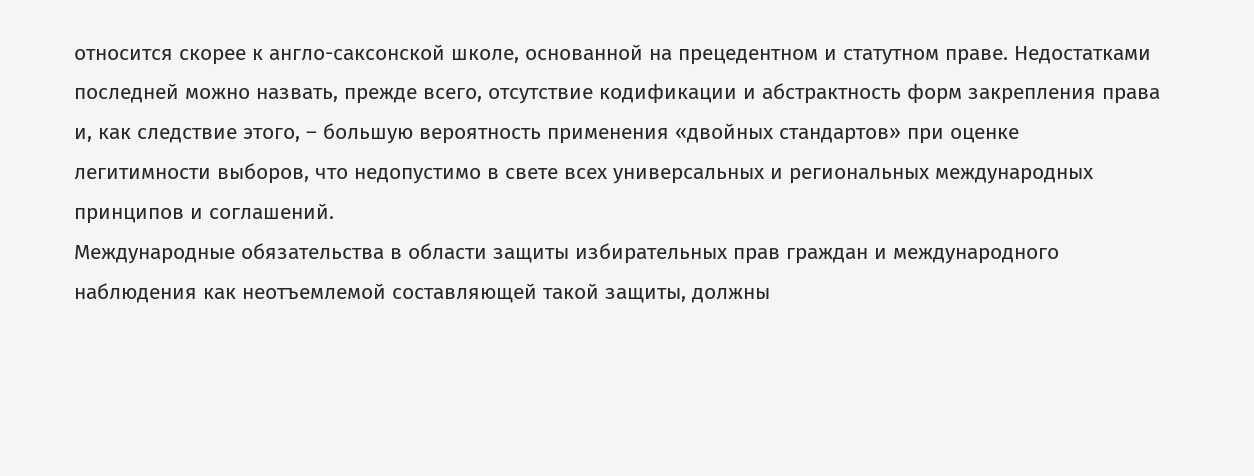относится скорее к англо-саксонской школе, основанной на прецедентном и статутном праве. Недостатками последней можно назвать, прежде всего, отсутствие кодификации и абстрактность форм закрепления права и, как следствие этого, – большую вероятность применения «двойных стандартов» при оценке легитимности выборов, что недопустимо в свете всех универсальных и региональных международных принципов и соглашений.
Международные обязательства в области защиты избирательных прав граждан и международного наблюдения как неотъемлемой составляющей такой защиты, должны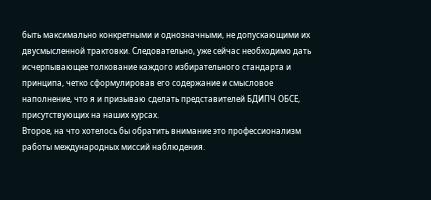быть максимально конкретными и однозначными, не допускающими их двусмысленной трактовки. Следовательно, уже сейчас необходимо дать исчерпывающее толкование каждого избирательного стандарта и принципа, четко сформулировав его содержание и смысловое наполнение, что я и призываю сделать представителей БДИПЧ ОБСЕ, присутствующих на наших курсах.
Второе, на что хотелось бы обратить внимание это профессионализм работы международных миссий наблюдения.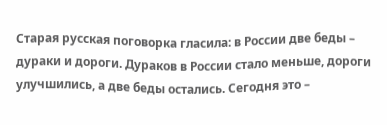Старая русская поговорка гласила: в России две беды – дураки и дороги. Дураков в России стало меньше, дороги улучшились, а две беды остались. Сегодня это –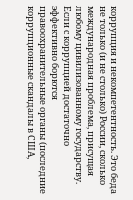коррупция и некомпетентность. Это беда не только (и не столько) России, сколько международная проблема, присущая любому цивилизованному государству. Если с коррупцией достаточно эффективно борются правоохранительные органы (последние коррупционные скандалы в США,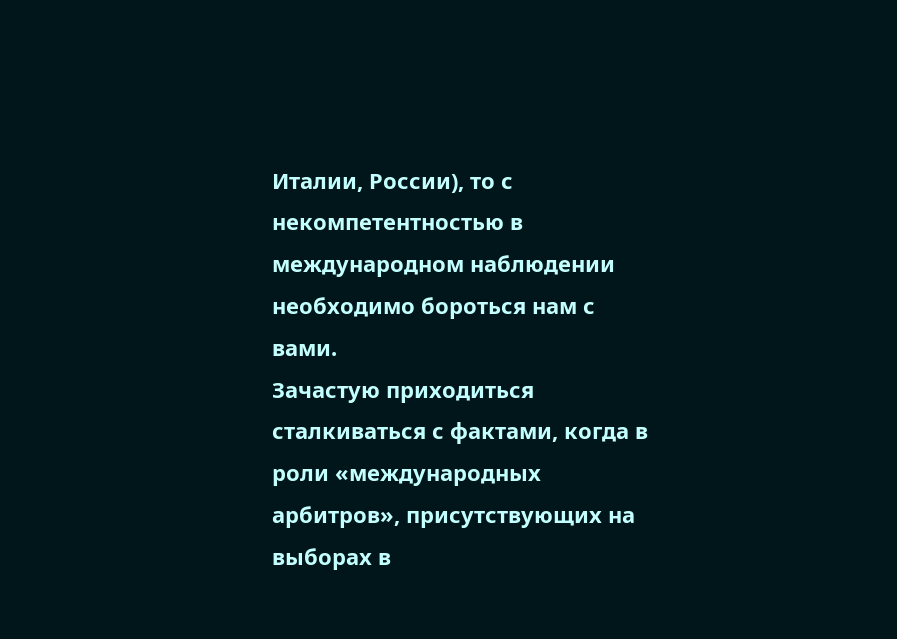Италии, России), то с некомпетентностью в международном наблюдении необходимо бороться нам с вами.
Зачастую приходиться сталкиваться с фактами, когда в роли «международных арбитров», присутствующих на выборах в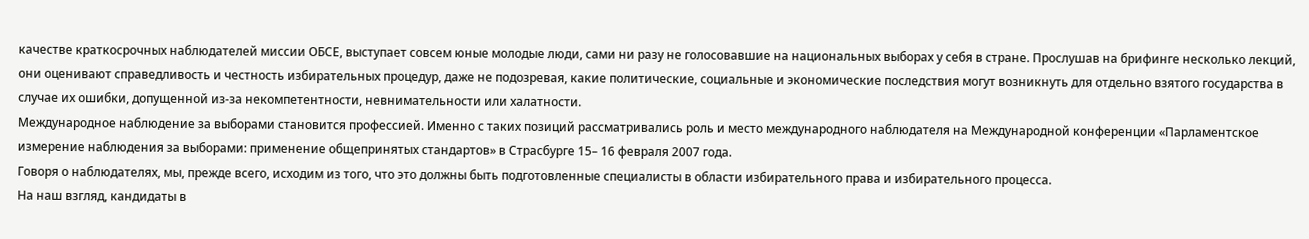качестве краткосрочных наблюдателей миссии ОБСЕ, выступает совсем юные молодые люди, сами ни разу не голосовавшие на национальных выборах у себя в стране. Прослушав на брифинге несколько лекций, они оценивают справедливость и честность избирательных процедур, даже не подозревая, какие политические, социальные и экономические последствия могут возникнуть для отдельно взятого государства в случае их ошибки, допущенной из-за некомпетентности, невнимательности или халатности.
Международное наблюдение за выборами становится профессией. Именно с таких позиций рассматривались роль и место международного наблюдателя на Международной конференции «Парламентское измерение наблюдения за выборами: применение общепринятых стандартов» в Страсбурге 15– 16 февраля 2007 года.
Говоря о наблюдателях, мы, прежде всего, исходим из того, что это должны быть подготовленные специалисты в области избирательного права и избирательного процесса.
На наш взгляд, кандидаты в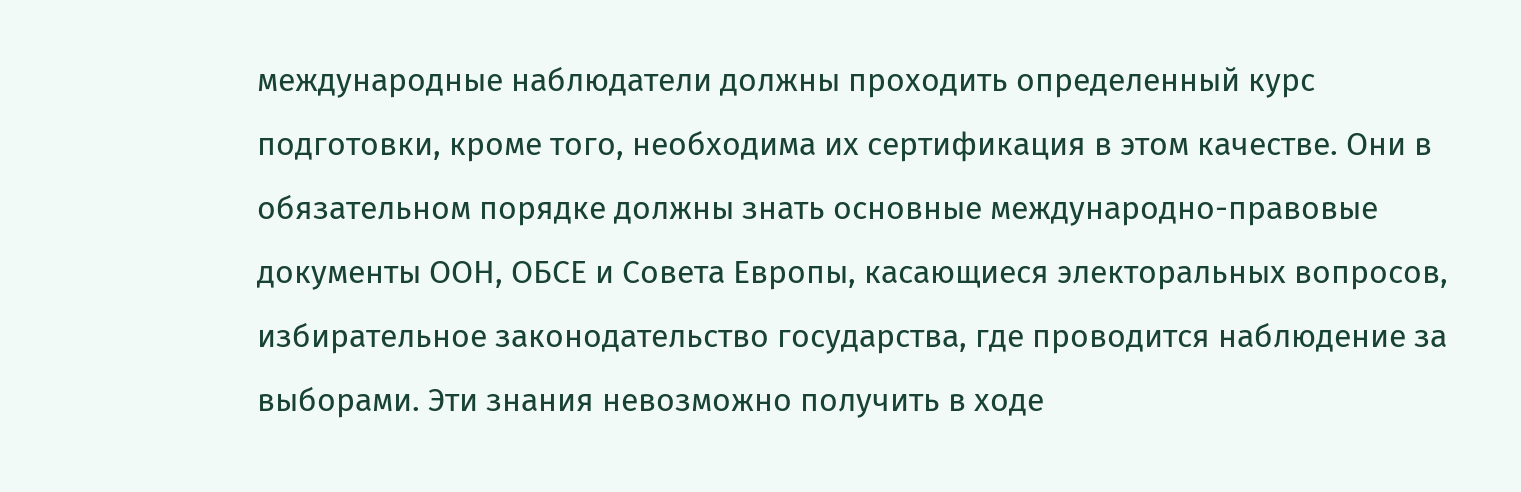международные наблюдатели должны проходить определенный курс подготовки, кроме того, необходима их сертификация в этом качестве. Они в обязательном порядке должны знать основные международно-правовые документы ООН, ОБСЕ и Совета Европы, касающиеся электоральных вопросов, избирательное законодательство государства, где проводится наблюдение за выборами. Эти знания невозможно получить в ходе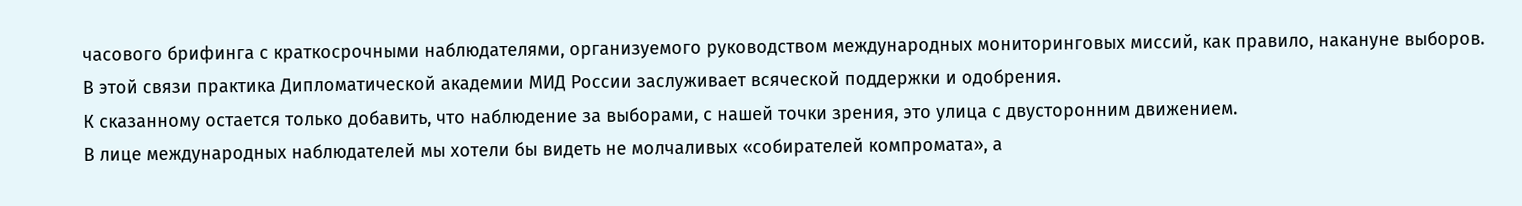часового брифинга с краткосрочными наблюдателями, организуемого руководством международных мониторинговых миссий, как правило, накануне выборов.
В этой связи практика Дипломатической академии МИД России заслуживает всяческой поддержки и одобрения.
К сказанному остается только добавить, что наблюдение за выборами, с нашей точки зрения, это улица с двусторонним движением.
В лице международных наблюдателей мы хотели бы видеть не молчаливых «собирателей компромата», а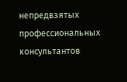непредвзятых профессиональных консультантов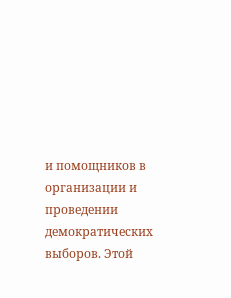и помощников в организации и проведении демократических выборов. Этой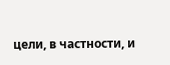цели, в частности, и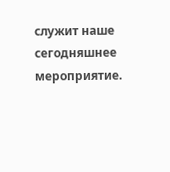служит наше сегодняшнее мероприятие.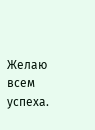Желаю всем успеха.